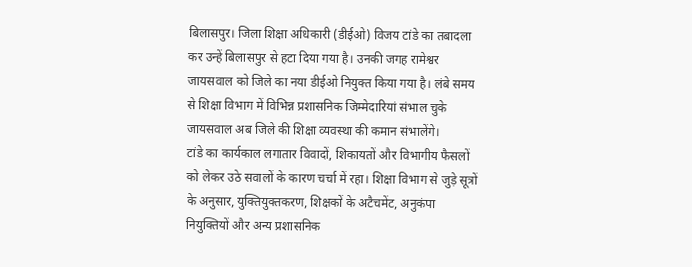बिलासपुर। जिला शिक्षा अधिकारी (डीईओ) विजय टांडे का तबादला कर उन्हें बिलासपुर से हटा दिया गया है। उनकी जगह रामेश्वर जायसवाल को जिले का नया डीईओ नियुक्त किया गया है। लंबे समय से शिक्षा विभाग में विभिन्न प्रशासनिक जिम्मेदारियां संभाल चुके जायसवाल अब जिले की शिक्षा व्यवस्था की कमान संभालेंगे।
टांडे का कार्यकाल लगातार विवादों, शिकायतों और विभागीय फैसलों को लेकर उठे सवालों के कारण चर्चा में रहा। शिक्षा विभाग से जुड़े सूत्रों के अनुसार, युक्तियुक्तकरण, शिक्षकों के अटैचमेंट, अनुकंपा नियुक्तियों और अन्य प्रशासनिक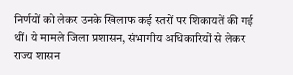निर्णयों को लेकर उनके खिलाफ कई स्तरों पर शिकायतें की गई थीं। ये मामले जिला प्रशासन, संभागीय अधिकारियों से लेकर राज्य शासन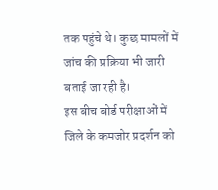तक पहुंचे थे। कुछ मामलों में जांच की प्रक्रिया भी जारी बताई जा रही है।
इस बीच बोर्ड परीक्षाओं में जिले के कमजोर प्रदर्शन को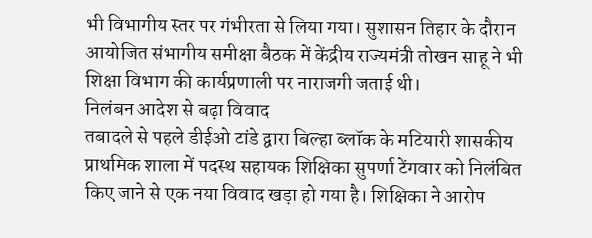भी विभागीय स्तर पर गंभीरता से लिया गया। सुशासन तिहार के दौरान आयोजित संभागीय समीक्षा बैठक में केंद्रीय राज्यमंत्री तोखन साहू ने भी शिक्षा विभाग की कार्यप्रणाली पर नाराजगी जताई थी।
निलंबन आदेश से बढ़ा विवाद
तबादले से पहले डीईओ टांडे द्वारा बिल्हा ब्लॉक के मटियारी शासकीय प्राथमिक शाला में पदस्थ सहायक शिक्षिका सुपर्णा टेंगवार को निलंबित किए जाने से एक नया विवाद खड़ा हो गया है। शिक्षिका ने आरोप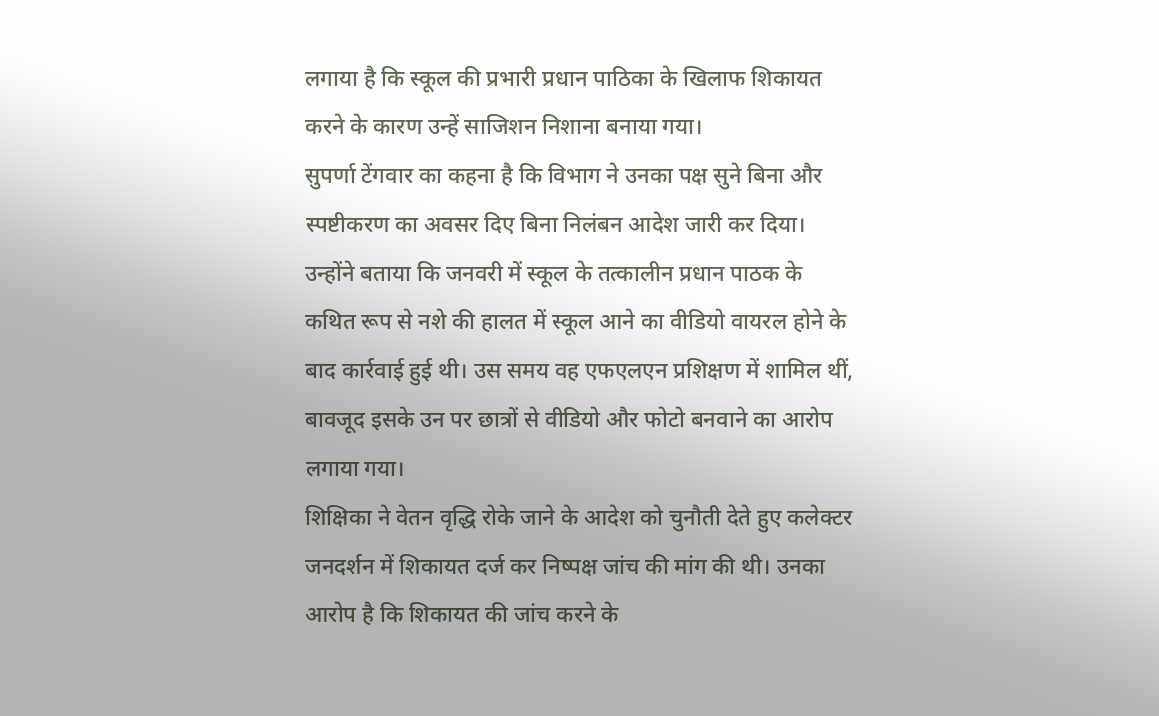लगाया है कि स्कूल की प्रभारी प्रधान पाठिका के खिलाफ शिकायत करने के कारण उन्हें साजिशन निशाना बनाया गया।
सुपर्णा टेंगवार का कहना है कि विभाग ने उनका पक्ष सुने बिना और स्पष्टीकरण का अवसर दिए बिना निलंबन आदेश जारी कर दिया। उन्होंने बताया कि जनवरी में स्कूल के तत्कालीन प्रधान पाठक के कथित रूप से नशे की हालत में स्कूल आने का वीडियो वायरल होने के बाद कार्रवाई हुई थी। उस समय वह एफएलएन प्रशिक्षण में शामिल थीं, बावजूद इसके उन पर छात्रों से वीडियो और फोटो बनवाने का आरोप लगाया गया।
शिक्षिका ने वेतन वृद्धि रोके जाने के आदेश को चुनौती देते हुए कलेक्टर जनदर्शन में शिकायत दर्ज कर निष्पक्ष जांच की मांग की थी। उनका आरोप है कि शिकायत की जांच करने के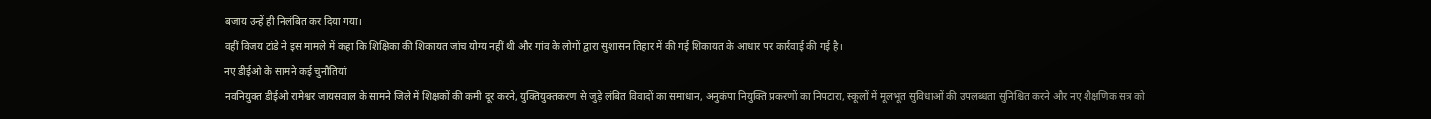बजाय उन्हें ही निलंबित कर दिया गया।
वहीं विजय टांडे ने इस मामले में कहा कि शिक्षिका की शिकायत जांच योग्य नहीं थी और गांव के लोगों द्वारा सुशासन तिहार में की गई शिकायत के आधार पर कार्रवाई की गई है।
नए डीईओ के सामने कई चुनौतियां
नवनियुक्त डीईओ रामेश्वर जायसवाल के सामने जिले में शिक्षकों की कमी दूर करने, युक्तियुक्तकरण से जुड़े लंबित विवादों का समाधान, अनुकंपा नियुक्ति प्रकरणों का निपटारा, स्कूलों में मूलभूत सुविधाओं की उपलब्धता सुनिश्चित करने और नए शैक्षणिक सत्र को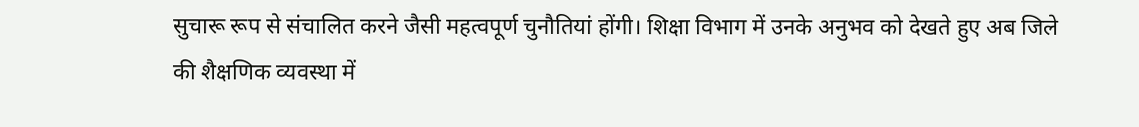सुचारू रूप से संचालित करने जैसी महत्वपूर्ण चुनौतियां होंगी। शिक्षा विभाग में उनके अनुभव को देखते हुए अब जिले की शैक्षणिक व्यवस्था में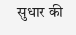सुधार की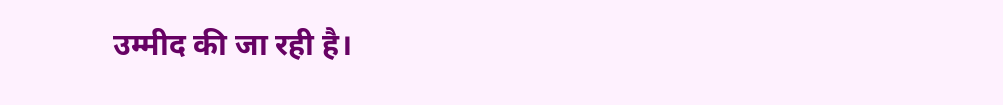उम्मीद की जा रही है।